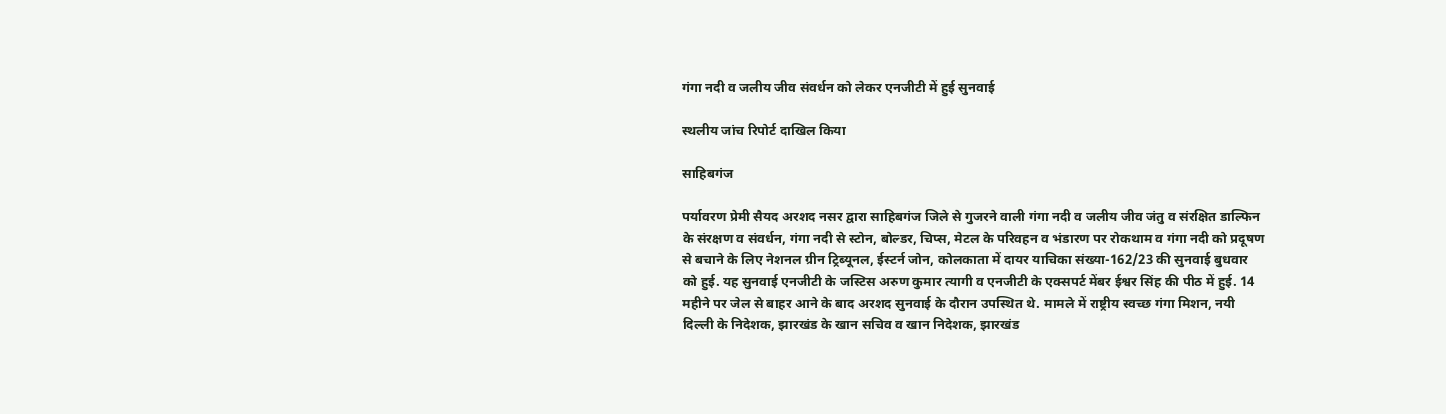गंगा नदी व जलीय जीव संवर्धन को लेकर एनजीटी में हुई सुनवाई

स्थलीय जांच रिपोर्ट दाखिल किया

साहिबगंज

पर्यावरण प्रेमी सैयद अरशद नसर द्वारा साहिबगंज जिले से गुजरने वाली गंगा नदी व जलीय जीव जंतु व संरक्षित डाल्फिन के संरक्षण व संवर्धन, गंगा नदी से स्टोन, बोल्डर, चिप्स, मेटल के परिवहन व भंडारण पर रोकथाम व गंगा नदी को प्रदूषण से बचाने के लिए नेशनल ग्रीन ट्रिब्यूनल, ईस्टर्न जोन, कोलकाता में दायर याचिका संख्या-162/23 की सुनवाई बुधवार को हुई. यह सुनवाई एनजीटी के जस्टिस अरुण कुमार त्यागी व एनजीटी के एक्सपर्ट मेंबर ईश्वर सिंह की पीठ में हुई. 14 महीने पर जेल से बाहर आने के बाद अरशद सुनवाई के दौरान उपस्थित थे. मामले में राष्ट्रीय स्वच्छ गंगा मिशन, नयी दिल्ली के निदेशक, झारखंड के खान सचिव व खान निदेशक, झारखंड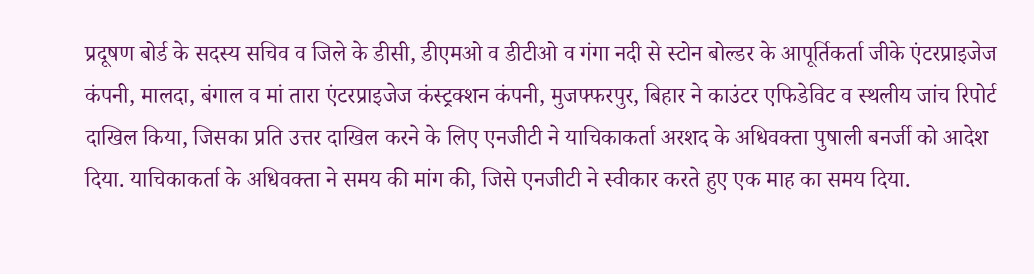प्रदूषण बोर्ड के सदस्य सचिव व जिले के डीसी, डीएमओ व डीटीओ व गंगा नदी से स्टोन बोल्डर के आपूर्तिकर्ता जीके एंटरप्राइजेज कंपनी, मालदा, बंगाल व मां तारा एंटरप्राइजेज कंस्ट्रक्शन कंपनी, मुजफ्फरपुर, बिहार ने काउंटर एफिडेविट व स्थलीय जांच रिपोर्ट दाखिल किया, जिसका प्रति उत्तर दाखिल करने के लिए एनजीटी ने याचिकाकर्ता अरशद के अधिवक्ता पुषाली बनर्जी को आदेश दिया. याचिकाकर्ता के अधिवक्ता ने समय की मांग की, जिसे एनजीटी ने स्वीकार करते हुए एक माह का समय दिया.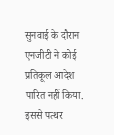सुनवाई के दौरान एनजीटी ने कोई प्रतिकूल आदेश पारित नहीं किया. इससे पत्थर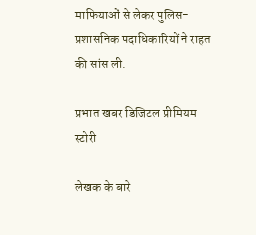माफियाओं से लेकर पुलिस-प्रशासनिक पदाधिकारियों ने राहत की सांस ली.

प्रभात खबर डिजिटल प्रीमियम स्टोरी

लेखक के बारे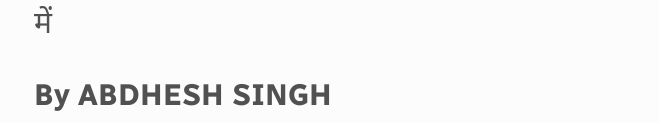में

By ABDHESH SINGH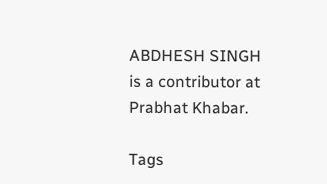ABDHESH SINGH is a contributor at Prabhat Khabar.

Tags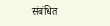संबंधित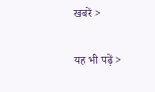खबरें >

यह भी पढ़ें >